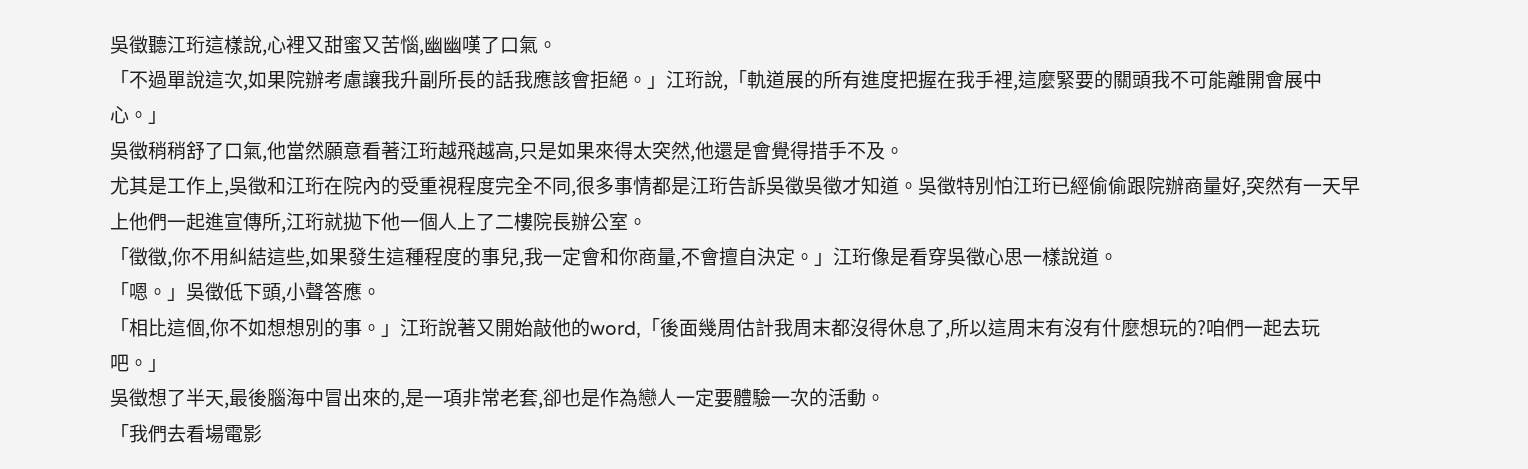吳徵聽江珩這樣說,心裡又甜蜜又苦惱,幽幽嘆了口氣。
「不過單說這次,如果院辦考慮讓我升副所長的話我應該會拒絕。」江珩說,「軌道展的所有進度把握在我手裡,這麼緊要的關頭我不可能離開會展中心。」
吳徵稍稍舒了口氣,他當然願意看著江珩越飛越高,只是如果來得太突然,他還是會覺得措手不及。
尤其是工作上,吳徵和江珩在院內的受重視程度完全不同,很多事情都是江珩告訴吳徵吳徵才知道。吳徵特別怕江珩已經偷偷跟院辦商量好,突然有一天早上他們一起進宣傳所,江珩就拋下他一個人上了二樓院長辦公室。
「徵徵,你不用糾結這些,如果發生這種程度的事兒,我一定會和你商量,不會擅自決定。」江珩像是看穿吳徵心思一樣說道。
「嗯。」吳徵低下頭,小聲答應。
「相比這個,你不如想想別的事。」江珩說著又開始敲他的word,「後面幾周估計我周末都沒得休息了,所以這周末有沒有什麼想玩的?咱們一起去玩吧。」
吳徵想了半天,最後腦海中冒出來的,是一項非常老套,卻也是作為戀人一定要體驗一次的活動。
「我們去看場電影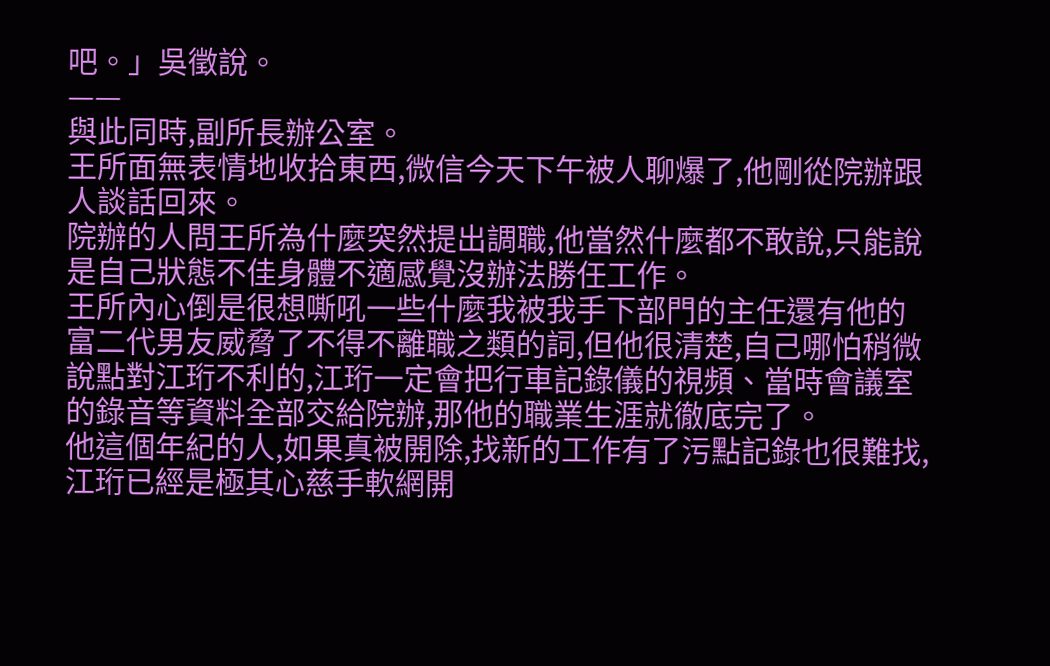吧。」吳徵說。
——
與此同時,副所長辦公室。
王所面無表情地收拾東西,微信今天下午被人聊爆了,他剛從院辦跟人談話回來。
院辦的人問王所為什麼突然提出調職,他當然什麼都不敢說,只能說是自己狀態不佳身體不適感覺沒辦法勝任工作。
王所內心倒是很想嘶吼一些什麼我被我手下部門的主任還有他的富二代男友威脅了不得不離職之類的詞,但他很清楚,自己哪怕稍微說點對江珩不利的,江珩一定會把行車記錄儀的視頻、當時會議室的錄音等資料全部交給院辦,那他的職業生涯就徹底完了。
他這個年紀的人,如果真被開除,找新的工作有了污點記錄也很難找,江珩已經是極其心慈手軟網開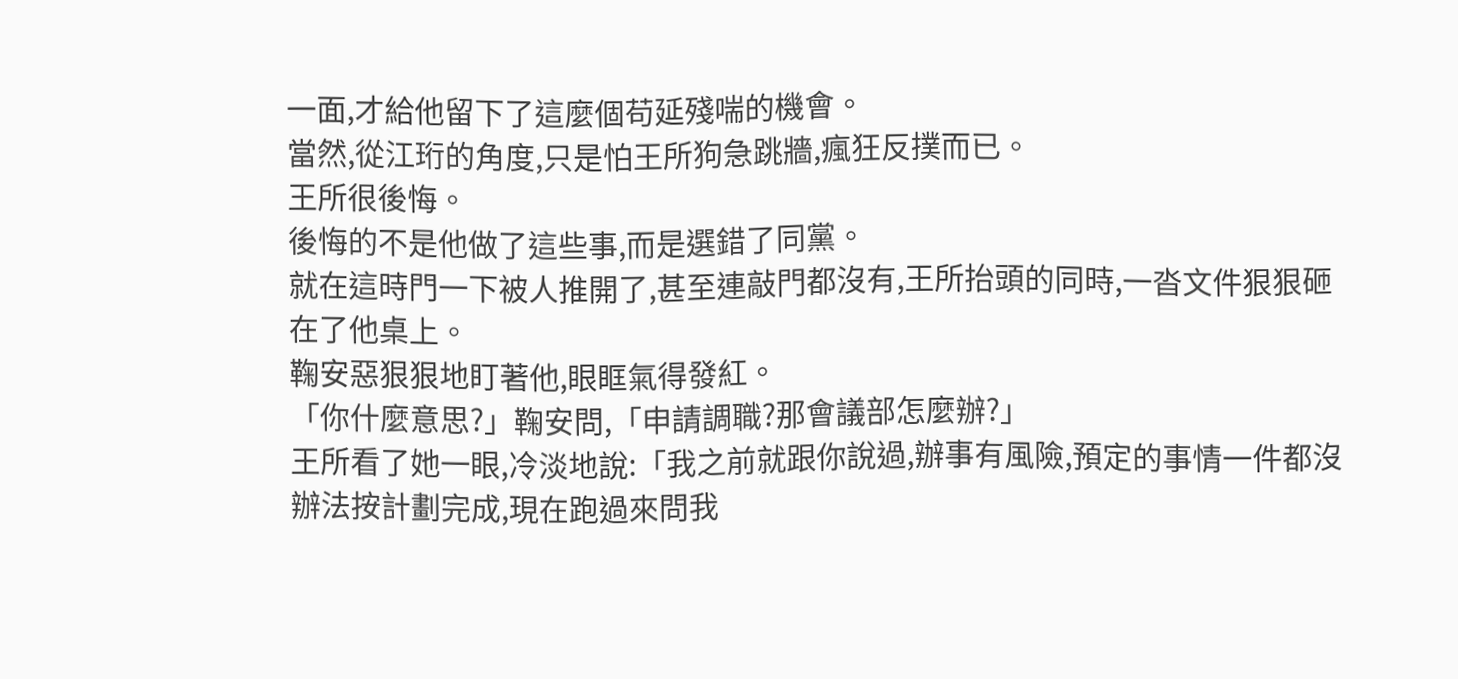一面,才給他留下了這麼個苟延殘喘的機會。
當然,從江珩的角度,只是怕王所狗急跳牆,瘋狂反撲而已。
王所很後悔。
後悔的不是他做了這些事,而是選錯了同黨。
就在這時門一下被人推開了,甚至連敲門都沒有,王所抬頭的同時,一沓文件狠狠砸在了他桌上。
鞠安惡狠狠地盯著他,眼眶氣得發紅。
「你什麼意思?」鞠安問,「申請調職?那會議部怎麼辦?」
王所看了她一眼,冷淡地說:「我之前就跟你說過,辦事有風險,預定的事情一件都沒辦法按計劃完成,現在跑過來問我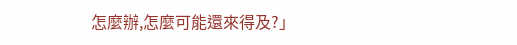怎麼辦,怎麼可能還來得及?」